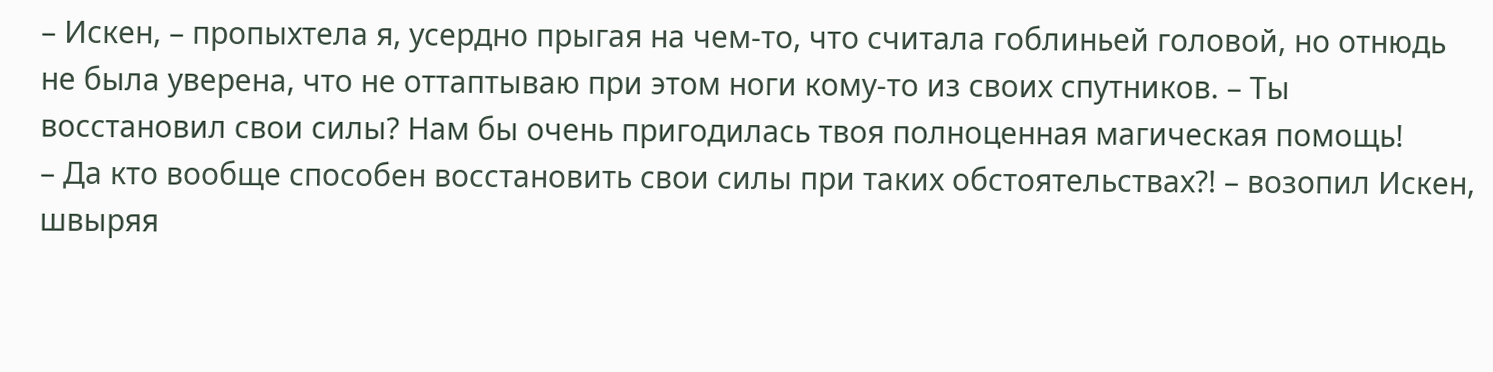– Искен, – пропыхтела я, усердно прыгая на чем-то, что считала гоблиньей головой, но отнюдь не была уверена, что не оттаптываю при этом ноги кому-то из своих спутников. – Ты восстановил свои силы? Нам бы очень пригодилась твоя полноценная магическая помощь!
– Да кто вообще способен восстановить свои силы при таких обстоятельствах?! – возопил Искен, швыряя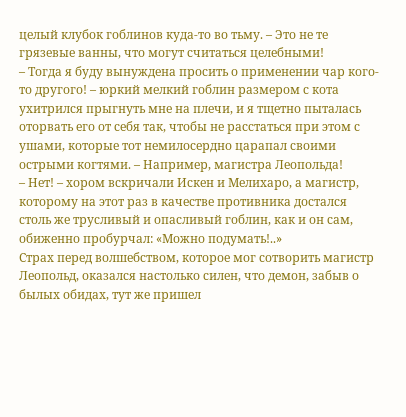целый клубок гоблинов куда-то во тьму. – Это не те грязевые ванны, что могут считаться целебными!
– Тогда я буду вынуждена просить о применении чар кого-то другого! – юркий мелкий гоблин размером с кота ухитрился прыгнуть мне на плечи, и я тщетно пыталась оторвать его от себя так, чтобы не расстаться при этом с ушами, которые тот немилосердно царапал своими острыми когтями. – Например, магистра Леопольда!
– Нет! – хором вскричали Искен и Мелихаро, а магистр, которому на этот раз в качестве противника достался столь же трусливый и опасливый гоблин, как и он сам, обиженно пробурчал: «Можно подумать!..»
Страх перед волшебством, которое мог сотворить магистр Леопольд, оказался настолько силен, что демон, забыв о былых обидах, тут же пришел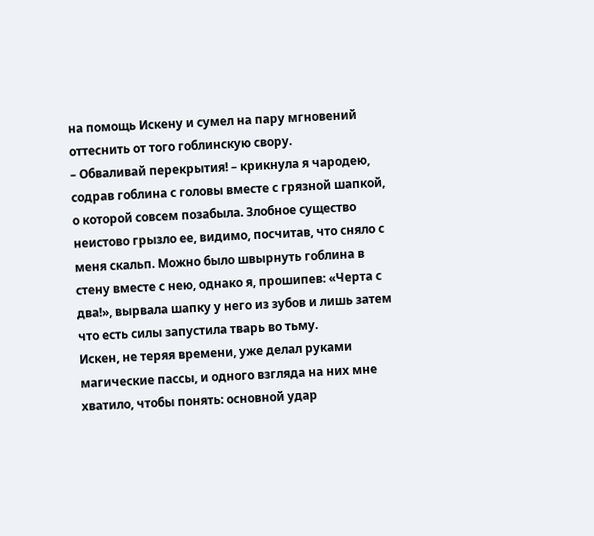на помощь Искену и сумел на пару мгновений оттеснить от того гоблинскую свору.
– Обваливай перекрытия! – крикнула я чародею, содрав гоблина с головы вместе с грязной шапкой, о которой совсем позабыла. Злобное существо неистово грызло ее, видимо, посчитав, что сняло с меня скальп. Можно было швырнуть гоблина в стену вместе с нею, однако я, прошипев: «Черта с два!», вырвала шапку у него из зубов и лишь затем что есть силы запустила тварь во тьму.
Искен, не теряя времени, уже делал руками магические пассы, и одного взгляда на них мне хватило, чтобы понять: основной удар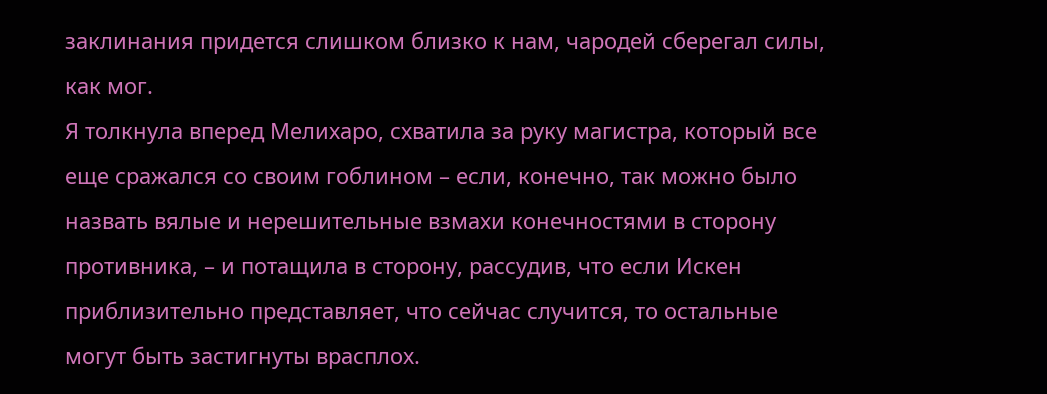заклинания придется слишком близко к нам, чародей сберегал силы, как мог.
Я толкнула вперед Мелихаро, схватила за руку магистра, который все еще сражался со своим гоблином – если, конечно, так можно было назвать вялые и нерешительные взмахи конечностями в сторону противника, – и потащила в сторону, рассудив, что если Искен приблизительно представляет, что сейчас случится, то остальные могут быть застигнуты врасплох.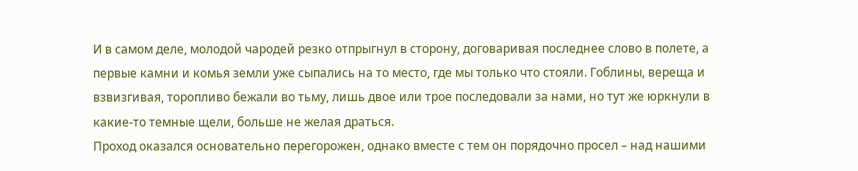И в самом деле, молодой чародей резко отпрыгнул в сторону, договаривая последнее слово в полете, а первые камни и комья земли уже сыпались на то место, где мы только что стояли. Гоблины, вереща и взвизгивая, торопливо бежали во тьму, лишь двое или трое последовали за нами, но тут же юркнули в какие-то темные щели, больше не желая драться.
Проход оказался основательно перегорожен, однако вместе с тем он порядочно просел – над нашими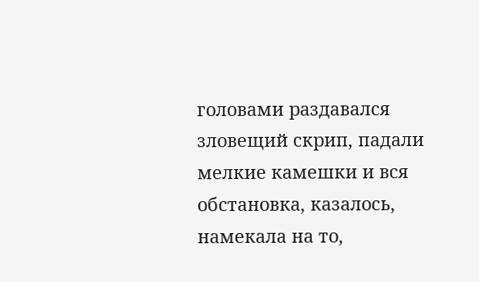головами раздавался зловещий скрип, падали мелкие камешки и вся обстановка, казалось, намекала на то,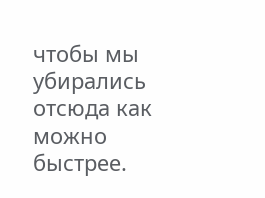чтобы мы убирались отсюда как можно быстрее.